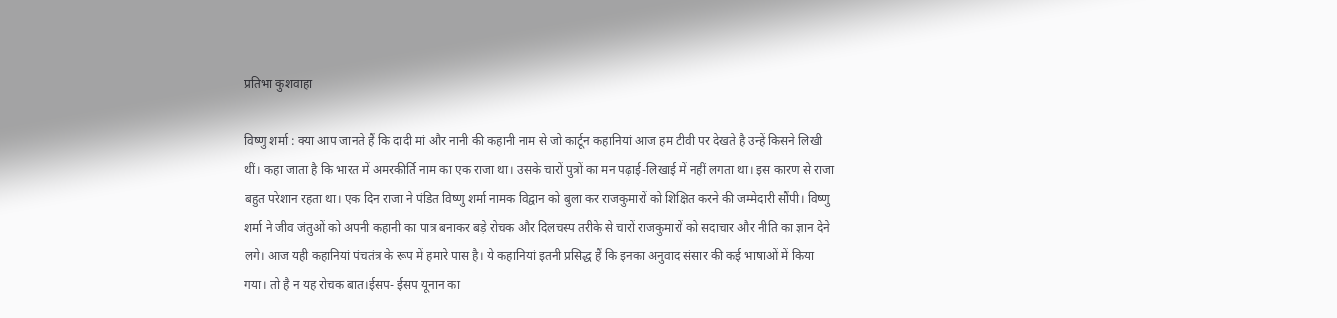प्रतिभा कुशवाहा

विष्णु शर्मा : क्या आप जानते हैं कि दादी मां और नानी की कहानी नाम से जो कार्टून कहानियां आज हम टीवी पर देखते है उन्हें किसने लिखी थीं। कहा जाता है कि भारत में अमरकीर्ति नाम का एक राजा था। उसके चारों पुत्रों का मन पढ़ाई-लिखाई में नहीं लगता था। इस कारण से राजा बहुत परेशान रहता था। एक दिन राजा ने पंडित विष्णु शर्मा नामक विद्वान को बुला कर राजकुमारों को शिक्षित करने की जम्मेदारी सौंपी। विष्णु शर्मा ने जीव जंतुओं को अपनी कहानी का पात्र बनाकर बड़े रोचक और दिलचस्प तरीके से चारों राजकुमारों को सदाचार और नीति का ज्ञान देने लगे। आज यही कहानियां पंचतंत्र के रूप में हमारे पास है। ये कहानियां इतनी प्रसिद्ध हैं कि इनका अनुवाद संसार की कई भाषाओं में किया गया। तो है न यह रोचक बात।ईसप- ईसप यूनान का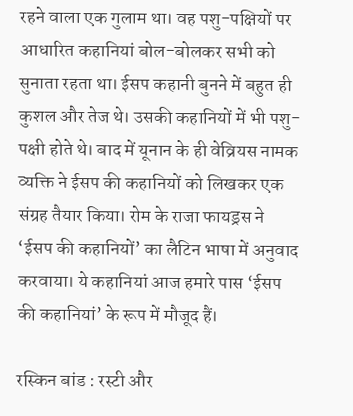रहने वाला एक गुलाम था। वह पशु-पक्षियों पर आधारित कहानियां बोल-बोलकर सभी को सुनाता रहता था। ईसप कहानी बुनने में बहुत ही कुशल और तेज थे। उसकी कहानियों में भी पशु-पक्षी होते थे। बाद में यूनान के ही वेव्रियस नामक व्यक्ति ने ईसप की कहानियों को लिखकर एक संग्रह तैयार किया। रोम के राजा फायड्रस ने ‘ईसप की कहानियों’ का लैटिन भाषा में अनुवाद करवाया। ये कहानियां आज हमारे पास ‘ईसप की कहानियां’ के रूप में मौजूद हैं।

रस्किन बांड : रस्टी और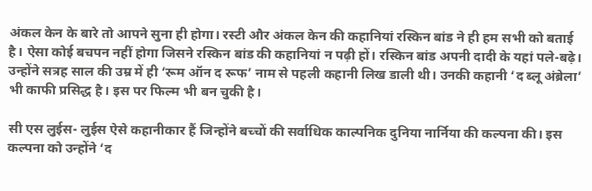अंकल केन के बारे तो आपने सुना ही होगा। रस्टी और अंकल केन की कहानियां रस्किन बांड ने ही हम सभी को बताई है। ऐसा कोई बचपन नहीं होगा जिसने रस्किन बांड की कहानियां न पढ़ी हों। रस्किन बांड अपनी दादी के यहां पले-बढ़े। उन्होंने सत्रह साल की उम्र में ही ‘रूम ऑन द रूफ’ नाम से पहली कहानी लिख डाली थी। उनकी कहानी ‘द ब्लू अंब्रेला’ भी काफी प्रसिद्ध है। इस पर फिल्म भी बन चुकी है।

सी एस लुईस- लुईस ऐसे कहानीकार हैं जिन्होंने बच्चों की सर्वाधिक काल्पनिक दुनिया नार्निया की कल्पना की। इस कल्पना को उन्होंने ‘द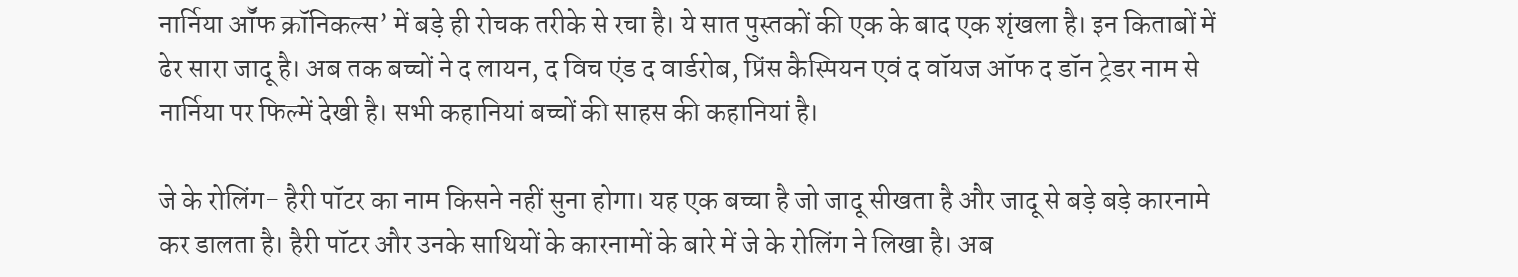नार्निया ऑॅफ क्रॉनिकल्स’ में बड़े ही रोचक तरीके से रचा है। ये सात पुस्तकों की एक के बाद एक शृंखला है। इन किताबों में ढेर सारा जादू है। अब तक बच्चों ने द लायन, द विच एंड द वार्डरोब, प्रिंस कैस्पियन एवं द वॉयज ऑफ द डॉन ट्रेडर नाम से नार्निया पर फिल्में देखी है। सभी कहानियां बच्चों की साहस की कहानियां है।

जे के रोलिंग- हैरी पॉटर का नाम किसने नहीं सुना होगा। यह एक बच्चा है जो जादू सीखता है और जादू से बड़े बड़े कारनामे कर डालता है। हैरी पॉटर और उनके साथियों के कारनामों के बारे में जे के रोलिंग ने लिखा है। अब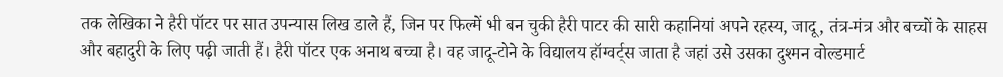तक लेखिका ने हैरी पॉटर पर सात उपन्यास लिख डाले हैं, जिन पर फिल्में भी बन चुकी हैरी पाटर की सारी कहानियां अपने रहस्य, जादू, तंत्र-मंत्र और बच्चों के साहस और बहादुरी के लिए पढ़ी जाती हैं। हैरी पॉटर एक अनाथ बच्चा है। वह जादू-टोने के विद्यालय हॉग्वर्ट्स जाता है जहां उसे उसका दुश्मन वोल्डमार्ट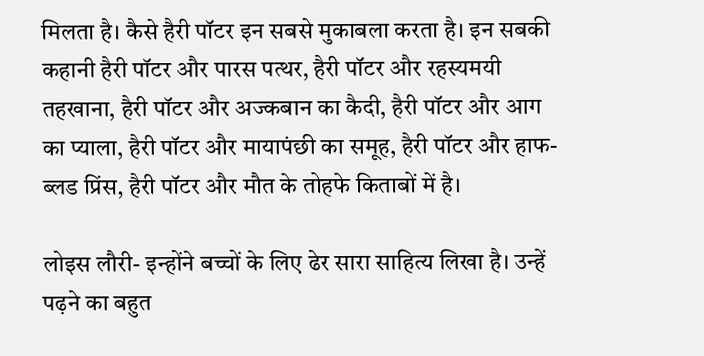मिलता है। कैसे हैरी पॉटर इन सबसे मुकाबला करता है। इन सबकी कहानी हैरी पॉटर और पारस पत्थर, हैरी पॉटर और रहस्यमयी तहखाना, हैरी पॉटर और अज्कबान का कैदी, हैरी पॉटर और आग का प्याला, हैरी पॉटर और मायापंछी का समूह, हैरी पॉटर और हाफ-ब्लड प्रिंस, हैरी पॉटर और मौत के तोहफे किताबों में है।

लोइस लौरी- इन्होंने बच्चों के लिए ढेर सारा साहित्य लिखा है। उन्हें पढ़ने का बहुत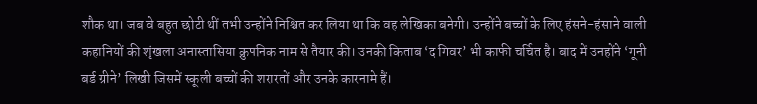शौक था। जब वे बहुत छोटी थीं तभी उन्होंने निश्चित कर लिया था कि वह लेखिका बनेगी। उन्होंने बच्चों के लिए हंसने-हंसाने वाली कहानियों की शृंखला अनास्तासिया क्रुपनिक नाम से तैयार की। उनकी किताब ‘द गिवर’ भी काफी चर्चित है। बाद में उनहोंने ‘गूनी बर्ड ग्रीने’ लिखी जिसमें स्कूली बच्चों की शरारतों और उनके कारनामे हैं।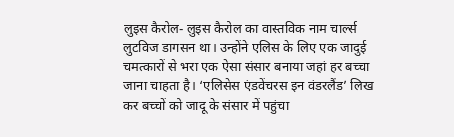लुइस कैरोल- लुइस कैरोल का वास्तविक नाम चार्ल्स लुटविज डागसन था। उन्होंने एलिस के लिए एक जादुई चमत्कारों से भरा एक ऐसा संसार बनाया जहां हर बच्चा जाना चाहता है। ‘एलिसेस एंडवेंचरस इन वंडरलैंड’ लिख कर बच्चों को जादू के संसार में पहुंचा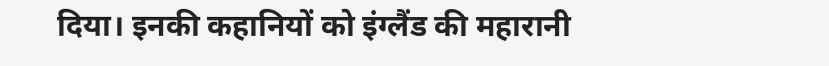दिया। इनकी कहानियों को इंग्लैंड की महारानी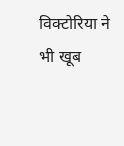विक्टोरिया ने भी खूब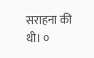सराहना की थी। ०